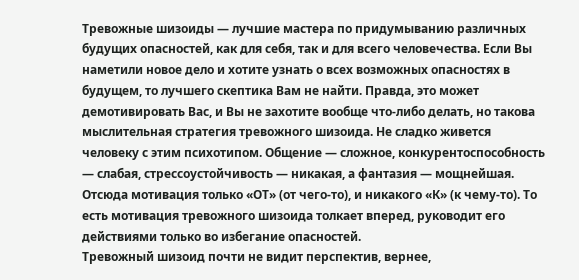Тревожные шизоиды — лучшие мастера по придумыванию различных будущих опасностей, как для себя, так и для всего человечества. Если Вы наметили новое дело и хотите узнать о всех возможных опасностях в будущем, то лучшего скептика Вам не найти. Правда, это может демотивировать Вас, и Вы не захотите вообще что-либо делать, но такова мыслительная стратегия тревожного шизоида. Не сладко живется человеку с этим психотипом. Общение — сложное, конкурентоспособность — слабая, стрессоустойчивость — никакая, а фантазия — мощнейшая. Отсюда мотивация только «ОТ» (от чего-то), и никакого «К» (к чему-то). То есть мотивация тревожного шизоида толкает вперед, руководит его действиями только во избегание опасностей.
Тревожный шизоид почти не видит перспектив, вернее,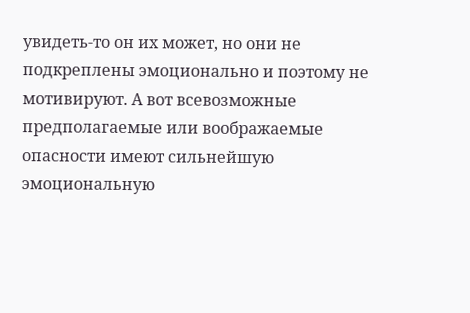увидеть-то он их может, но они не подкреплены эмоционально и поэтому не мотивируют. А вот всевозможные предполагаемые или воображаемые опасности имеют сильнейшую эмоциональную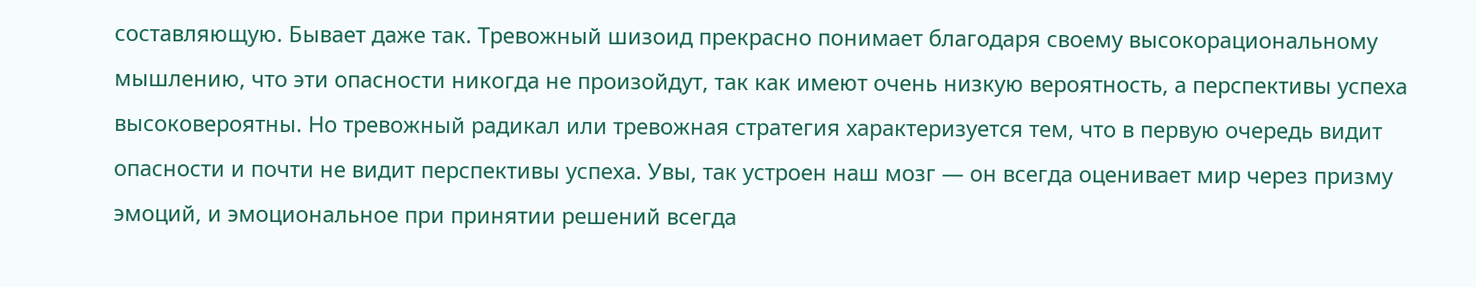составляющую. Бывает даже так. Тревожный шизоид прекрасно понимает благодаря своему высокорациональному мышлению, что эти опасности никогда не произойдут, так как имеют очень низкую вероятность, а перспективы успеха высоковероятны. Но тревожный радикал или тревожная стратегия характеризуется тем, что в первую очередь видит опасности и почти не видит перспективы успеха. Увы, так устроен наш мозг — он всегда оценивает мир через призму эмоций, и эмоциональное при принятии решений всегда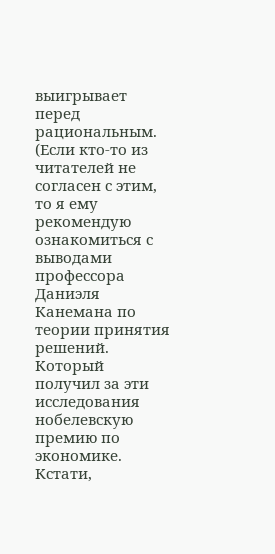выигрывает перед рациональным. (Если кто-то из читателей не согласен с этим, то я ему рекомендую ознакомиться с выводами профессора Даниэля Канемана по теории принятия решений. Который получил за эти исследования нобелевскую премию по экономике. Кстати,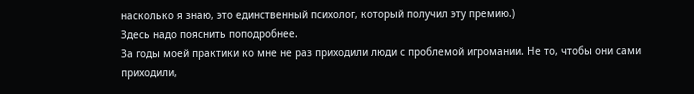насколько я знаю, это единственный психолог, который получил эту премию.)
Здесь надо пояснить поподробнее.
За годы моей практики ко мне не раз приходили люди с проблемой игромании. Не то, чтобы они сами приходили,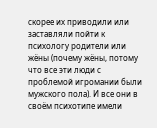скорее их приводили или заставляли пойти к психологу родители или жёны (почему жёны, потому что все эти люди с проблемой игромании были мужского пола). И все они в своём психотипе имели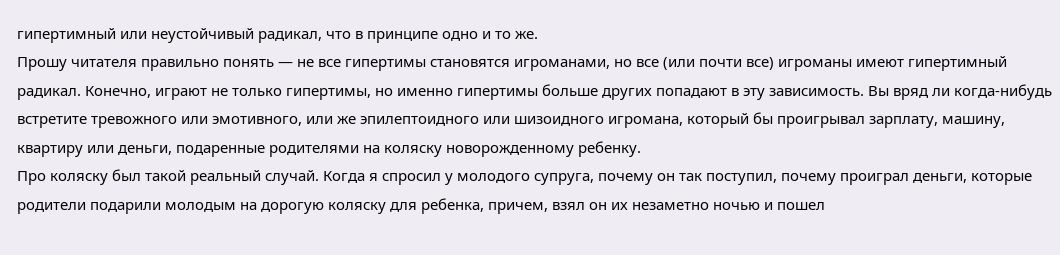гипертимный или неустойчивый радикал, что в принципе одно и то же.
Прошу читателя правильно понять — не все гипертимы становятся игроманами, но все (или почти все) игроманы имеют гипертимный радикал. Конечно, играют не только гипертимы, но именно гипертимы больше других попадают в эту зависимость. Вы вряд ли когда-нибудь встретите тревожного или эмотивного, или же эпилептоидного или шизоидного игромана, который бы проигрывал зарплату, машину, квартиру или деньги, подаренные родителями на коляску новорожденному ребенку.
Про коляску был такой реальный случай. Когда я спросил у молодого супруга, почему он так поступил, почему проиграл деньги, которые родители подарили молодым на дорогую коляску для ребенка, причем, взял он их незаметно ночью и пошел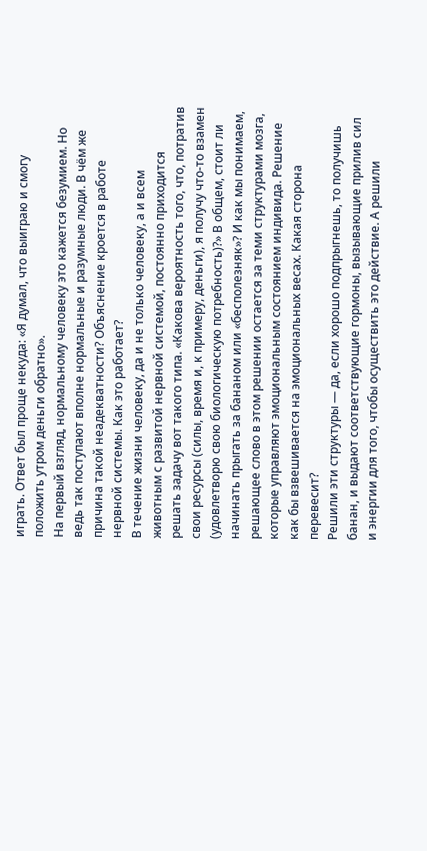играть. Ответ был проще некуда: «Я думал, что выиграю и смогу положить утром деньги обратно».
На первый взгляд, нормальному человеку это кажется безумием. Но ведь так поступают вполне нормальные и разумные люди. В чём же причина такой неадекватности? Объяснение кроется в работе нервной системы. Как это работает?
В течение жизни человеку, да и не только человеку, а и всем животным с развитой нервной системой, постоянно приходится решать задачу вот такого типа. «Какова вероятность того, что, потратив свои ресурсы (силы, время и, к примеру, деньги), я получу что-то взамен (удовлетворю свою биологическую потребность)?» В общем, стоит ли начинать прыгать за бананом или «бесполезняк»? И как мы понимаем, решающее слово в этом решении остается за теми структурами мозга, которые управляют эмоциональным состоянием индивида. Решение как бы взвешивается на эмоциональных весах. Какая сторона перевесит?
Решили эти структуры — да, если хорошо подпрыгнешь, то получишь банан, и выдают соответствующие гормоны, вызывающие прилив сил и энергии для того, чтобы осуществить это действие. А решили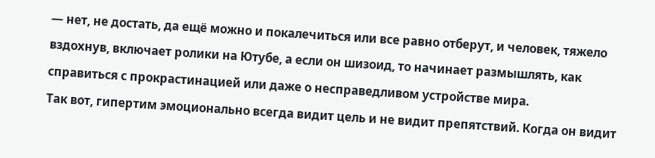— нет, не достать, да ещё можно и покалечиться или все равно отберут, и человек, тяжело вздохнув, включает ролики на Ютубе, а если он шизоид, то начинает размышлять, как справиться с прокрастинацией или даже о несправедливом устройстве мира.
Так вот, гипертим эмоционально всегда видит цель и не видит препятствий. Когда он видит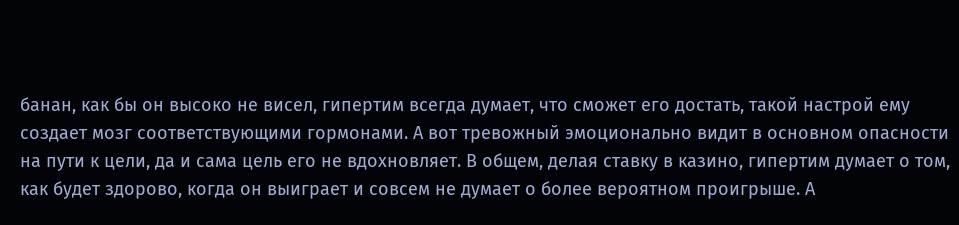банан, как бы он высоко не висел, гипертим всегда думает, что сможет его достать, такой настрой ему создает мозг соответствующими гормонами. А вот тревожный эмоционально видит в основном опасности на пути к цели, да и сама цель его не вдохновляет. В общем, делая ставку в казино, гипертим думает о том, как будет здорово, когда он выиграет и совсем не думает о более вероятном проигрыше. А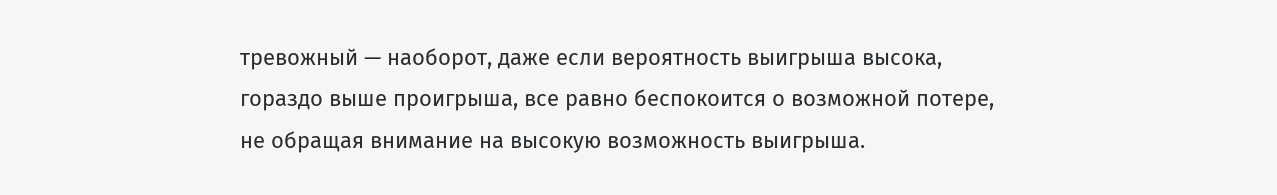тревожный — наоборот, даже если вероятность выигрыша высока, гораздо выше проигрыша, все равно беспокоится о возможной потере, не обращая внимание на высокую возможность выигрыша.